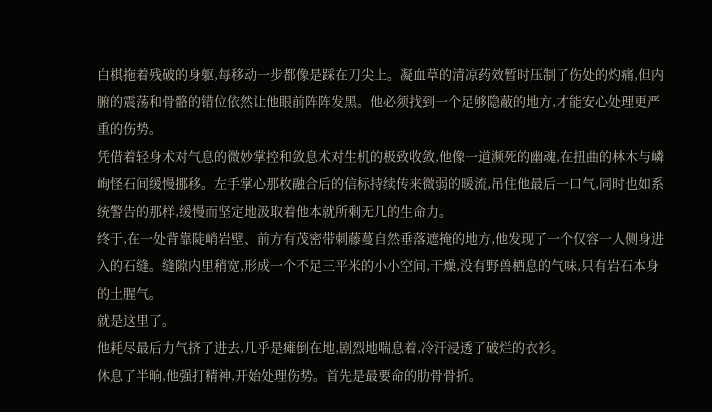白棋拖着残破的身躯,每移动一步都像是踩在刀尖上。凝血草的清凉药效暂时压制了伤处的灼痛,但内腑的震荡和骨骼的错位依然让他眼前阵阵发黑。他必须找到一个足够隐蔽的地方,才能安心处理更严重的伤势。
凭借着轻身术对气息的微妙掌控和敛息术对生机的极致收敛,他像一道濒死的幽魂,在扭曲的林木与嶙峋怪石间缓慢挪移。左手掌心那枚融合后的信标持续传来微弱的暖流,吊住他最后一口气,同时也如系统警告的那样,缓慢而坚定地汲取着他本就所剩无几的生命力。
终于,在一处背靠陡峭岩壁、前方有茂密带刺藤蔓自然垂落遮掩的地方,他发现了一个仅容一人侧身进入的石缝。缝隙内里稍宽,形成一个不足三平米的小小空间,干燥,没有野兽栖息的气味,只有岩石本身的土腥气。
就是这里了。
他耗尽最后力气挤了进去,几乎是瘫倒在地,剧烈地喘息着,冷汗浸透了破烂的衣衫。
休息了半晌,他强打精神,开始处理伤势。首先是最要命的肋骨骨折。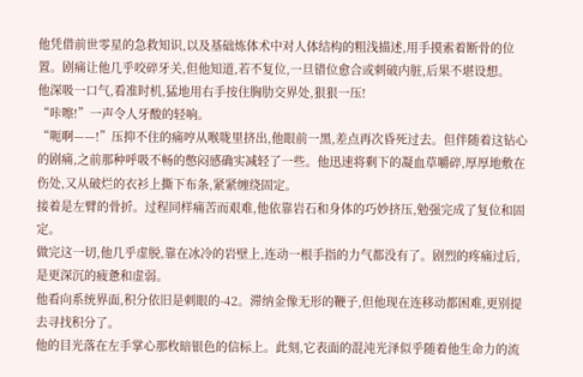他凭借前世零星的急救知识,以及基础炼体术中对人体结构的粗浅描述,用手摸索着断骨的位置。剧痛让他几乎咬碎牙关,但他知道,若不复位,一旦错位愈合或刺破内脏,后果不堪设想。
他深吸一口气,看准时机,猛地用右手按住胸肋交界处,狠狠一压!
“咔嚓!”一声令人牙酸的轻响。
“呃啊——!”压抑不住的痛哼从喉咙里挤出,他眼前一黑,差点再次昏死过去。但伴随着这钻心的剧痛,之前那种呼吸不畅的憋闷感确实减轻了一些。他迅速将剩下的凝血草嚼碎,厚厚地敷在伤处,又从破烂的衣衫上撕下布条,紧紧缠绕固定。
接着是左臂的骨折。过程同样痛苦而艰难,他依靠岩石和身体的巧妙挤压,勉强完成了复位和固定。
做完这一切,他几乎虚脱,靠在冰冷的岩壁上,连动一根手指的力气都没有了。剧烈的疼痛过后,是更深沉的疲惫和虚弱。
他看向系统界面,积分依旧是刺眼的-42。滞纳金像无形的鞭子,但他现在连移动都困难,更别提去寻找积分了。
他的目光落在左手掌心那枚暗银色的信标上。此刻,它表面的混沌光泽似乎随着他生命力的流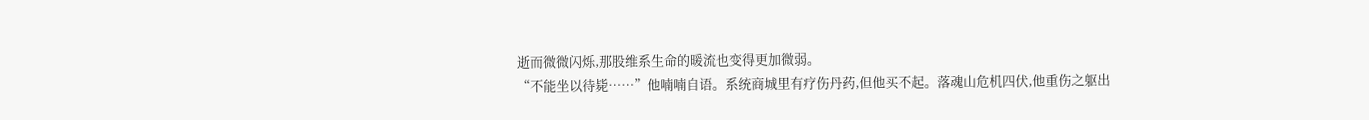逝而微微闪烁,那股维系生命的暖流也变得更加微弱。
“不能坐以待毙……”他喃喃自语。系统商城里有疗伤丹药,但他买不起。落魂山危机四伏,他重伤之躯出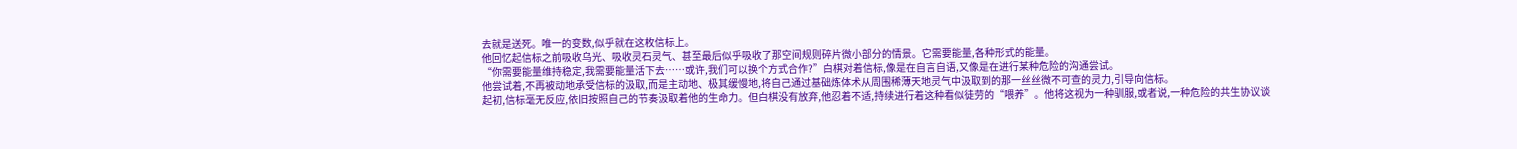去就是送死。唯一的变数,似乎就在这枚信标上。
他回忆起信标之前吸收乌光、吸收灵石灵气、甚至最后似乎吸收了那空间规则碎片微小部分的情景。它需要能量,各种形式的能量。
“你需要能量维持稳定,我需要能量活下去……或许,我们可以换个方式合作?”白棋对着信标,像是在自言自语,又像是在进行某种危险的沟通尝试。
他尝试着,不再被动地承受信标的汲取,而是主动地、极其缓慢地,将自己通过基础炼体术从周围稀薄天地灵气中汲取到的那一丝丝微不可查的灵力,引导向信标。
起初,信标毫无反应,依旧按照自己的节奏汲取着他的生命力。但白棋没有放弃,他忍着不适,持续进行着这种看似徒劳的“喂养”。他将这视为一种驯服,或者说,一种危险的共生协议谈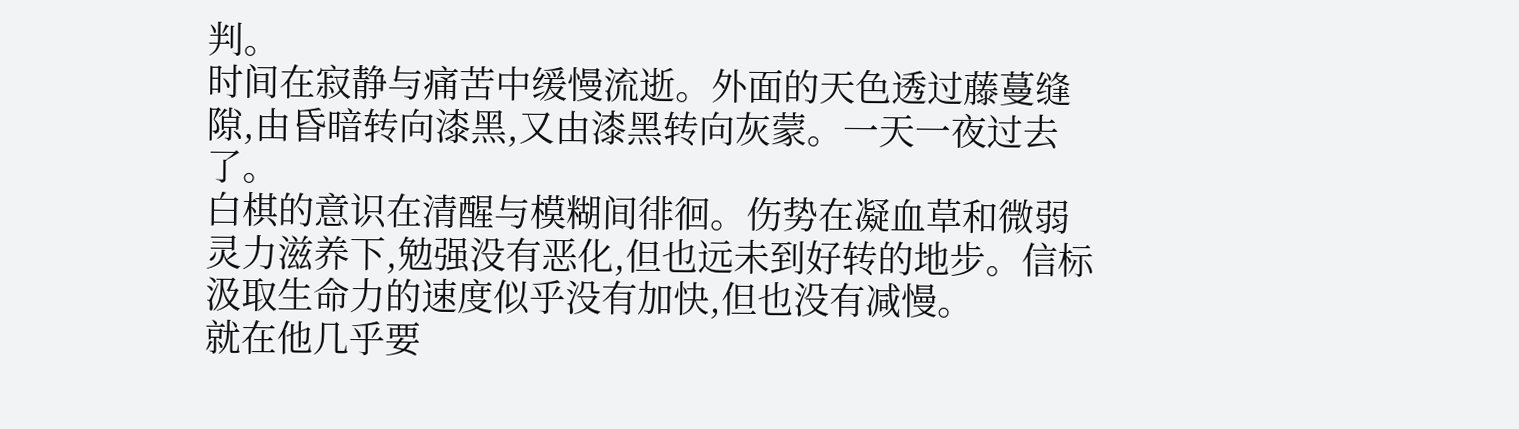判。
时间在寂静与痛苦中缓慢流逝。外面的天色透过藤蔓缝隙,由昏暗转向漆黑,又由漆黑转向灰蒙。一天一夜过去了。
白棋的意识在清醒与模糊间徘徊。伤势在凝血草和微弱灵力滋养下,勉强没有恶化,但也远未到好转的地步。信标汲取生命力的速度似乎没有加快,但也没有减慢。
就在他几乎要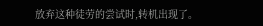放弃这种徒劳的尝试时,转机出现了。